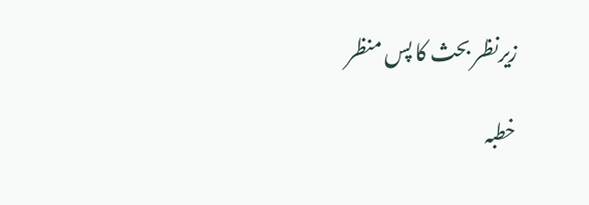زیرنظر بحث کا پس منظر

خطبہ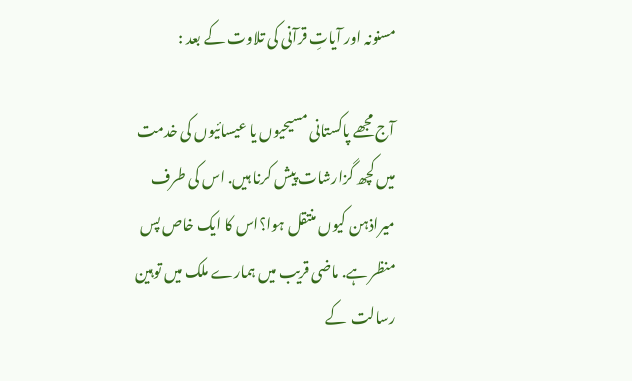مسنونہ اور آیاتِ قرآنی کی تلاوت کے بعد :

آج مجھے پاکستانی مسیحیوں یا عیسائیوں کی خدمت میں کچھ گزارشات پیش کرنا ہیں. اس کی طرف میراذہن کیوں منتقل ہوا؟اس کا ایک خاص پس منظر ہے. ماضی قریب میں ہمارے ملک میں توہین رسالت  کے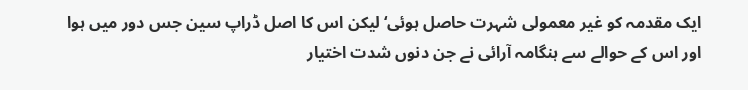ایک مقدمہ کو غیر معمولی شہرت حاصل ہوئی‘ لیکن اس کا اصل ڈراپ سین جس دور میں ہوا اور اس کے حوالے سے ہنگامہ آرائی نے جن دنوں شدت اختیار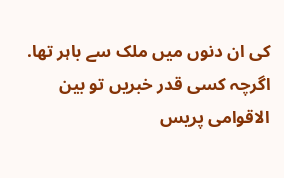کی ان دنوں میں ملک سے باہر تھا. اگرچہ کسی قدر خبریں تو بین الاقوامی پریس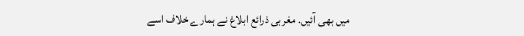میں بھی آئیں. مغربی ذرائع ابلاغ نے ہمارے خلاف اسے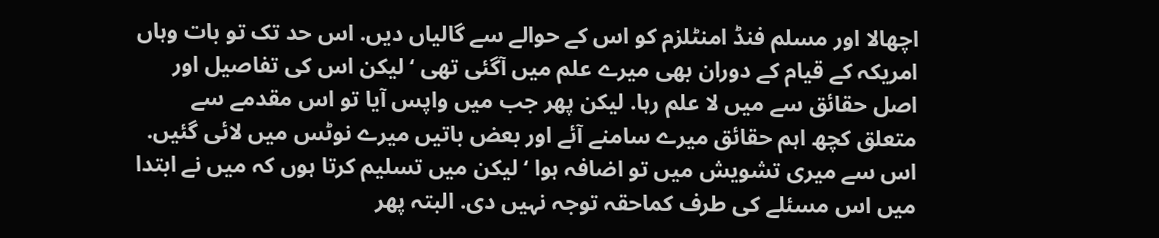اچھالا اور مسلم فنڈ امنٹلزم کو اس کے حوالے سے گالیاں دیں. اس حد تک تو بات وہاں امریکہ کے قیام کے دوران بھی میرے علم میں آگئی تھی ‘ لیکن اس کی تفاصیل اور اصل حقائق سے میں لا علم رہا. لیکن پھر جب میں واپس آیا تو اس مقدمے سے متعلق کچھ اہم حقائق میرے سامنے آئے اور بعض باتیں میرے نوٹس میں لائی گئیں. اس سے میری تشویش میں تو اضافہ ہوا ‘لیکن میں تسلیم کرتا ہوں کہ میں نے ابتدا میں اس مسئلے کی طرف کماحقہ توجہ نہیں دی. البتہ پھر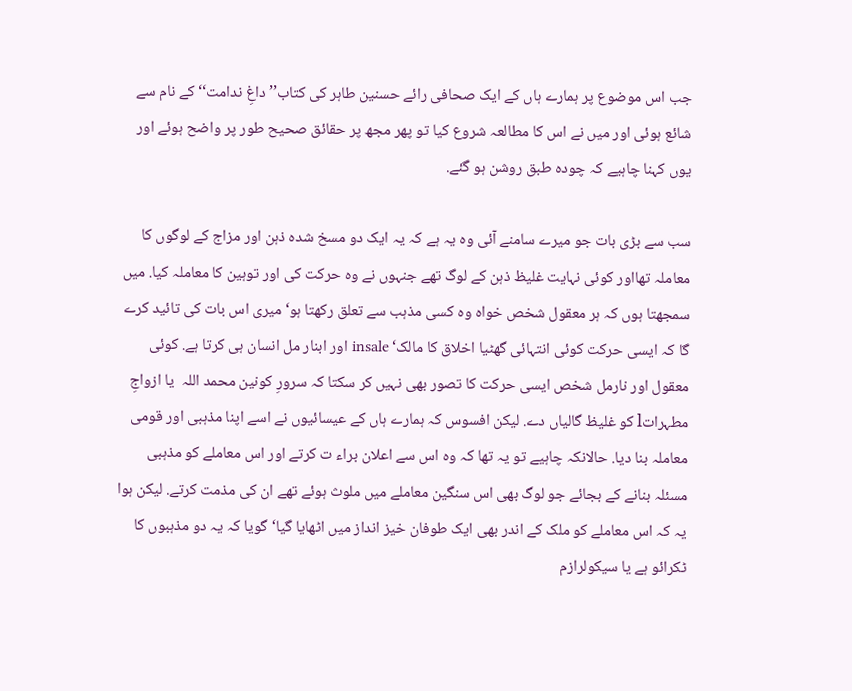جب اس موضوع پر ہمارے ہاں کے ایک صحافی رائے حسنین طاہر کی کتاب’’داغِ ندامت‘‘ کے نام سے شائع ہوئی اور میں نے اس کا مطالعہ شروع کیا تو پھر مجھ پر حقائق صحیح طور پر واضح ہوئے اور یوں کہنا چاہیے کہ چودہ طبق روشن ہو گئے.

سب سے بڑی بات جو میرے سامنے آئی وہ یہ ہے کہ یہ ایک دو مسخ شدہ ذہن اور مزاج کے لوگوں کا معاملہ تھااور کوئی نہایت غلیظ ذہن کے لوگ تھے جنہوں نے وہ حرکت کی اور توہین کا معاملہ کیا. میں سمجھتا ہوں کہ ہر معقول شخص خواہ وہ کسی مذہب سے تعلق رکھتا ہو‘ میری اس بات کی تائید کرے گا کہ ایسی حرکت کوئی انتہائی گھٹیا اخلاق کا مالک‘ insale اور ابنار مل انسان ہی کرتا ہے. کوئی معقول اور نارمل شخص ایسی حرکت کا تصور بھی نہیں کر سکتا کہ سرورِ کونین محمد اللہ  یا ازواجِ مطہراتl کو غلیظ گالیاں دے. لیکن افسوس کہ ہمارے ہاں کے عیسائیوں نے اسے اپنا مذہبی اور قومی معاملہ بنا دیا. حالانکہ چاہیے تو یہ تھا کہ وہ اس سے اعلان براء ت کرتے اور اس معاملے کو مذہبی مسئلہ بنانے کے بجائے جو لوگ بھی اس سنگین معاملے میں ملوث ہوئے تھے ان کی مذمت کرتے. لیکن ہوا یہ کہ اس معاملے کو ملک کے اندر بھی ایک طوفان خیز انداز میں اٹھایا گیا‘گویا کہ یہ دو مذہبوں کا ٹکرائو ہے یا سیکولرازم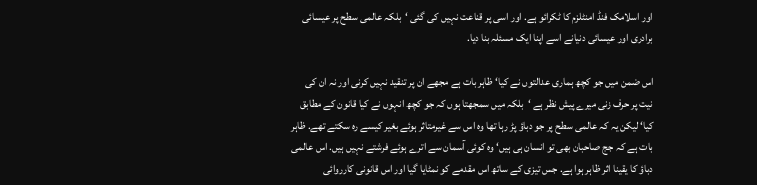اور اسلامک فنڈ امنٹلزم کا ٹکرائو ہے. اور اسی پر قناعت نہیں کی گئی ‘بلکہ عالمی سطح پر عیسائی برادری اور عیسائی دنیانے اسے اپنا ایک مسئلہ بنا دیا.

اس ضمن میں جو کچھ ہماری عدالتوں نے کیا‘ ظاہر بات ہے مجھے ان پر تنقید نہیں کرنی اور نہ ان کی نیت پر حرف زنی میرے پیش نظر ہے ‘بلکہ میں سمجھتا ہوں کہ جو کچھ انہوں نے کیا قانون کے مطابق کیا‘ لیکن یہ کہ عالمی سطح پر جو دباؤ پڑ رہا تھا وہ اس سے غیرمتاثر ہوئے بغیر کیسے رہ سکتے تھے. ظاہر بات ہے کہ جج صاحبان بھی تو انسان ہی ہیں‘ وہ کوئی آسمان سے اترے ہوئے فرشتے نہیں ہیں. اس عالمی دباؤ کا یقینا اثر ظاہر ہوا ہے. جس تیزی کے ساتھ اس مقدمے کو نمٹایا گیا اور اس قانونی کارروائی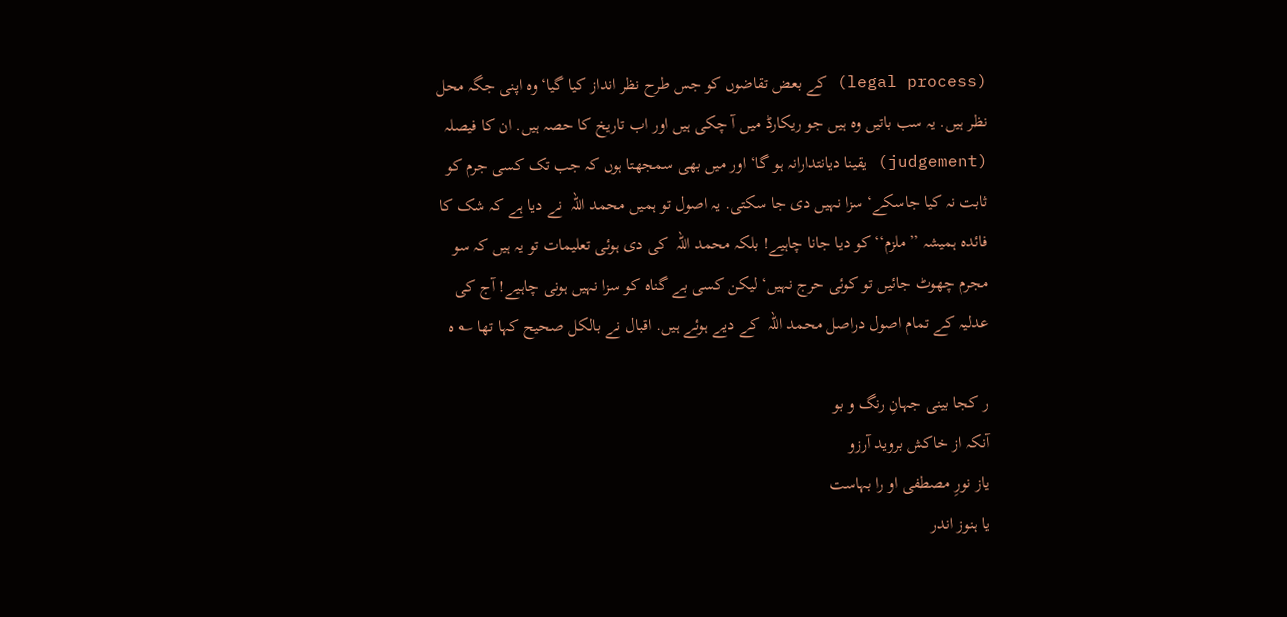(legal process) کے بعض تقاضوں کو جس طرح نظر انداز کیا گیا‘ وہ اپنی جگہ محل نظر ہیں. یہ سب باتیں وہ ہیں جو ریکارڈ میں آ چکی ہیں اور اب تاریخ کا حصہ ہیں. ان کا فیصلہ (judgement) یقینا دیانتدارانہ ہو گا‘ اور میں بھی سمجھتا ہوں کہ جب تک کسی جرم کو ثابت نہ کیا جاسکے‘ سزا نہیں دی جا سکتی. یہ اصول تو ہمیں محمد اللہ  نے دیا ہے کہ شک کا فائدہ ہمیشہ ’’ملزم‘‘ کو دیا جانا چاہیے! بلکہ محمد اللہ  کی دی ہوئی تعلیمات تو یہ ہیں کہ سو مجرم چھوٹ جائیں تو کوئی حرج نہیں‘ لیکن کسی بے گناہ کو سزا نہیں ہونی چاہیے! آج کی عدلیہ کے تمام اصول دراصل محمد اللہ  کے دیے ہوئے ہیں. اقبال نے بالکل صحیح کہا تھا ؎ ہ

ر کجا بینی جہانِ رنگ و بو
آنکہ از خاکش بروید آرزو
یاز نورِ مصطفی او را بہاست
یا ہنوز اندر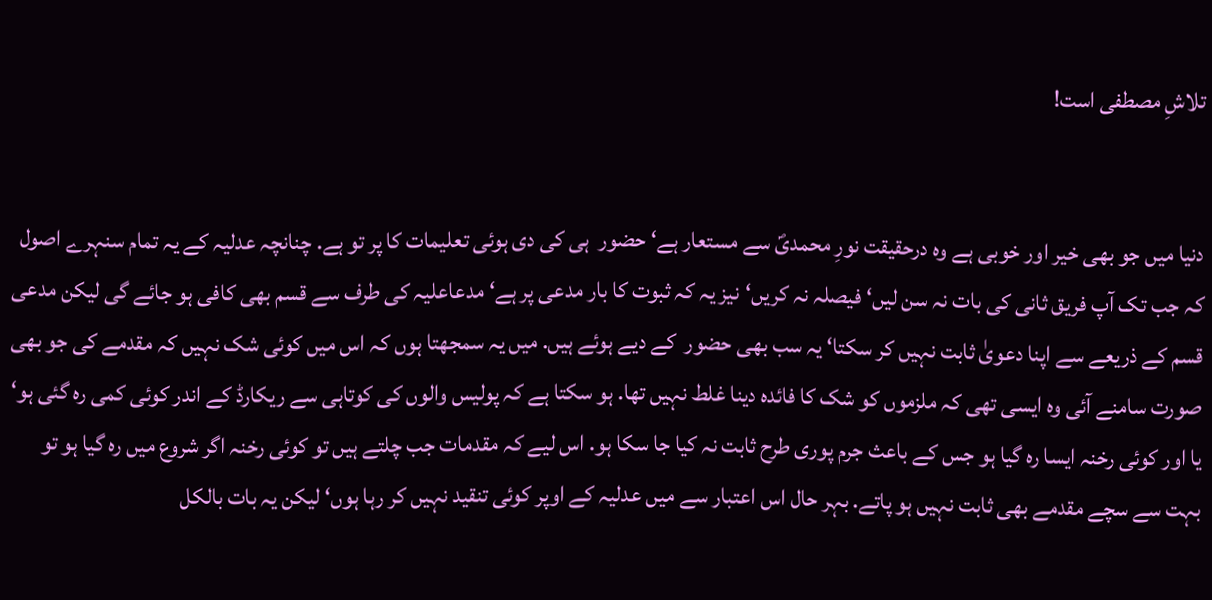تلاشِ مصطفی است!


دنیا میں جو بھی خیر اور خوبی ہے وہ درحقیقت نورِ محمدیؐ سے مستعار ہے‘ حضور  ہی کی دی ہوئی تعلیمات کا پر تو ہے. چنانچہ عدلیہ کے یہ تمام سنہرے اصول کہ جب تک آپ فریق ثانی کی بات نہ سن لیں‘ فیصلہ نہ کریں‘نیز یہ کہ ثبوت کا بار مدعی پر ہے‘ مدعاعلیہ کی طرف سے قسم بھی کافی ہو جائے گی لیکن مدعی قسم کے ذریعے سے اپنا دعویٰ ثابت نہیں کر سکتا‘ یہ سب بھی حضور  کے دیے ہوئے ہیں. میں یہ سمجھتا ہوں کہ اس میں کوئی شک نہیں کہ مقدمے کی جو بھی صورت سامنے آئی وہ ایسی تھی کہ ملزموں کو شک کا فائدہ دینا غلط نہیں تھا. ہو سکتا ہے کہ پولیس والوں کی کوتاہی سے ریکارڈ کے اندر کوئی کمی رہ گئی ہو‘ یا اور کوئی رخنہ ایسا رہ گیا ہو جس کے باعث جرم پوری طرح ثابت نہ کیا جا سکا ہو. اس لیے کہ مقدمات جب چلتے ہیں تو کوئی رخنہ اگر شروع میں رہ گیا ہو تو بہت سے سچے مقدمے بھی ثابت نہیں ہو پاتے. بہر حال اس اعتبار سے میں عدلیہ کے اوپر کوئی تنقید نہیں کر رہا ہوں‘ لیکن یہ بات بالکل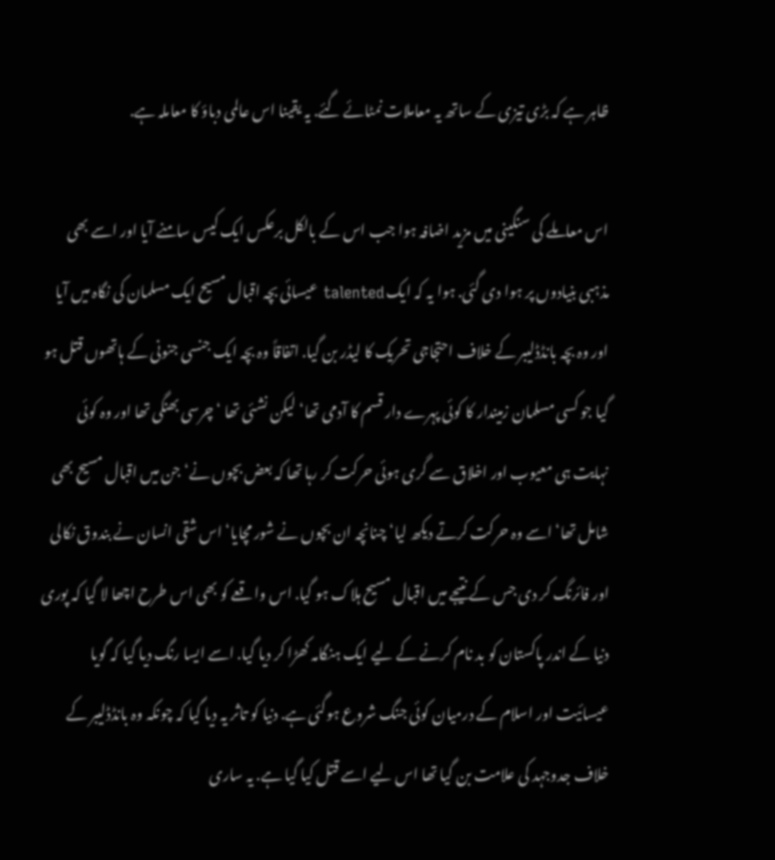ظاہر ہے کہ بڑی تیزی کے ساتھ یہ معاملات نمٹائے گئے. یہ یقینا اس عالمی دباؤ کا معاملہ ہے.

اس معاملے کی سنگینی میں مزید اضافہ ہوا جب اس کے بالکل برعکس ایک کیس سامنے آیا اور اسے بھی مذہبی بنیادوں پر ہوا دی گئی. ہوا یہ کہ ایک talented عیسائی بچہ اقبال مسیح ایک مسلمان کی نگاہ میں آیا اور وہ بچہ بانڈڈلیبر کے خلاف احتجاجی تحریک کا لیڈر بن گیا. اتفاقاً وہ بچہ ایک جنسی جنونی کے ہاتھوں قتل ہو گیا جو کسی مسلمان زمیندار کا کوئی پہرے دار قسم کا آدمی تھا‘ لیکن نشئی تھا ‘ چرسی بھنگی تھا اور وہ کوئی نہایت ہی معیوب اور اخلاق سے گری ہوئی حرکت کر رہا تھا کہ بعض بچوں نے‘ جن میں اقبال مسیح بھی شامل تھا‘ اسے وہ حرکت کرتے دیکھ لیا‘ چنانچہ ان بچوں نے شور مچایا‘ اس شقی انسان نے بندوق نکالی اور فائرنگ کر دی جس کے نتیجے میں اقبال مسیح ہلاک ہو گیا. اس واقعے کو بھی اس طرح اچھا لا گیا کہ پوری دنیا کے اندر پاکستان کو بد نام کرنے کے لیے ایک ہنگامہ کھڑا کر دیا گیا. اسے ایسا رنگ دیا گیا کہ گویا عیسائیت اور اسلام کے درمیان کوئی جنگ شروع ہوگئی ہے. دنیا کو تاثر یہ دیا گیا کہ چونکہ وہ بانڈڈلیبر کے خلاف جدوجہد کی علامت بن گیا تھا اس لیے اسے قتل کیا گیا ہے. یہ ساری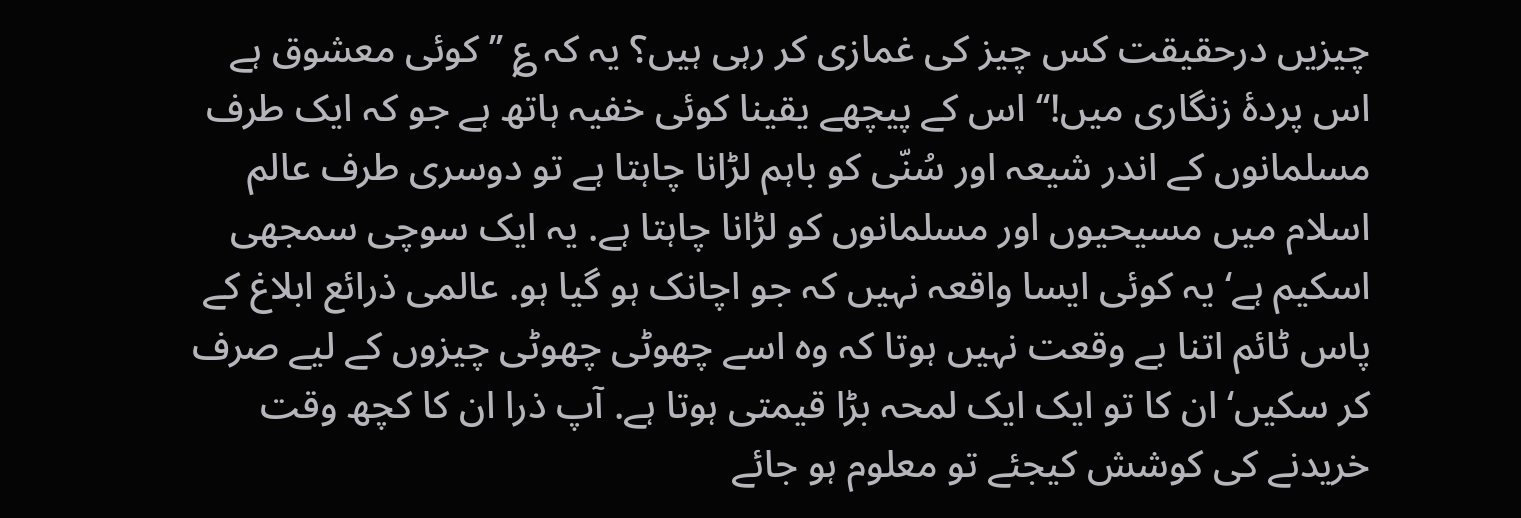چیزیں درحقیقت کس چیز کی غمازی کر رہی ہیں؟ یہ کہ ؏ ’’ کوئی معشوق ہے اس پردۂ زنگاری میں!‘‘ اس کے پیچھے یقینا کوئی خفیہ ہاتھ ہے جو کہ ایک طرف مسلمانوں کے اندر شیعہ اور سُنّی کو باہم لڑانا چاہتا ہے تو دوسری طرف عالم اسلام میں مسیحیوں اور مسلمانوں کو لڑانا چاہتا ہے. یہ ایک سوچی سمجھی اسکیم ہے‘ یہ کوئی ایسا واقعہ نہیں کہ جو اچانک ہو گیا ہو. عالمی ذرائع ابلاغ کے پاس ٹائم اتنا بے وقعت نہیں ہوتا کہ وہ اسے چھوٹی چھوٹی چیزوں کے لیے صرف کر سکیں‘ ان کا تو ایک ایک لمحہ بڑا قیمتی ہوتا ہے. آپ ذرا ان کا کچھ وقت خریدنے کی کوشش کیجئے تو معلوم ہو جائے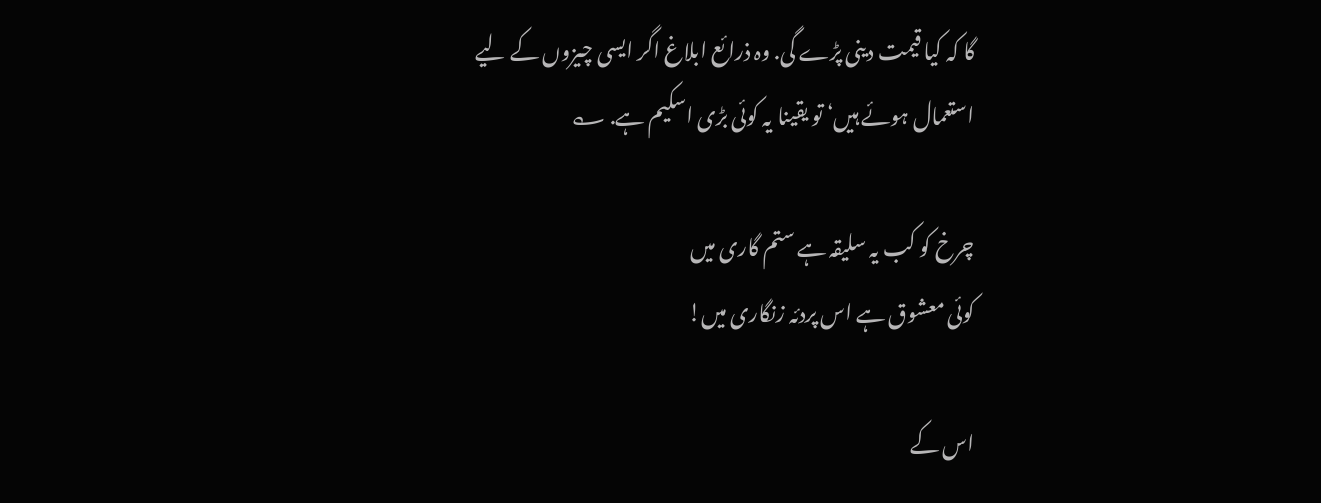گا کہ کیا قیمت دینی پڑے گی. وہ ذرائع ابلاغ اگر ایسی چیزوں کے لیے استعمال ہوئے ہیں‘ تو یقینا یہ کوئی بڑی اسکیم ہے. ؎

چرخ کو کب یہ سلیقہ ہے ستم گاری میں
کوئی معشوق ہے اس پردئہ زنگاری میں!

اس کے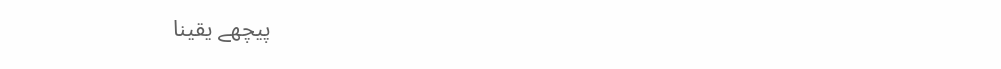پیچھے یقینا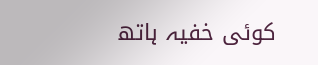کوئی خفیہ ہاتھ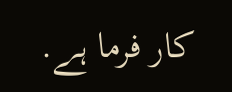کار فرما ہے.